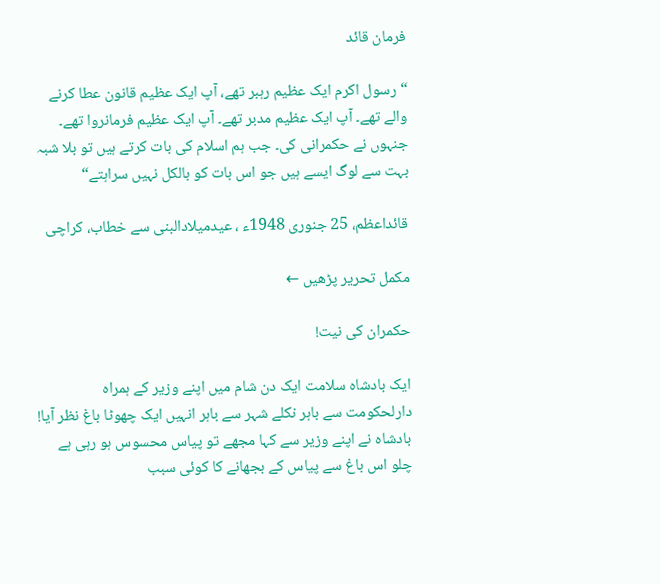فرمان قائد

“رسول اکرم ایک عظیم رہبر تھے، آپ ایک عظیم قانون عطا کرنے والے تھے۔ آپ ایک عظیم مدبر تھے۔ آپ ایک عظیم فرمانروا تھے۔ جنہوں نے حکمرانی کی۔ جب ہم اسلام کی بات کرتے ہیں تو بلا شبہ بہت سے لوگ ایسے ہیں جو اس بات کو بالکل نہیں سراہتے“

قائداعظم، 25 جنوری 1948ء ، عیدمیلادالبنی سے خطاب، کراچی

مکمل تحریر پڑھیں ←

حکمران کی نیت!

ایک بادشاہ سلامت ایک دن شام میں اپنے وزیر کے ہمراہ دارلحکومت سے باہر نکلے شہر سے باہر انہیں ایک چھوٹا باغ نظر آیا! بادشاہ نے اپنے وزیر سے کہا مجھے تو پیاس محسوس ہو رہی ہے چلو اس باغ سے پیاس کے بجھانے کا کوئی سبب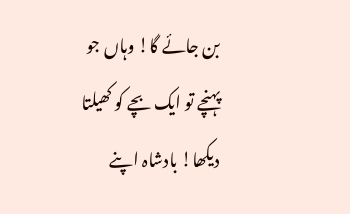بن جائے گا! وہاں جو پہنچے تو ایک بچے کو کھیلتا دیکھا! بادشاہ اپنے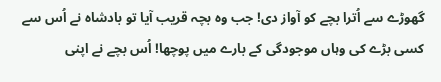گھوڑے سے اُترا بچے کو آواز دی! جب وہ بچہ قریب آیا تو بادشاہ نے اُس سے کسی بڑے کی وہاں موجودگی کے بارے میں پوچھا! اُس بچے نے اپنی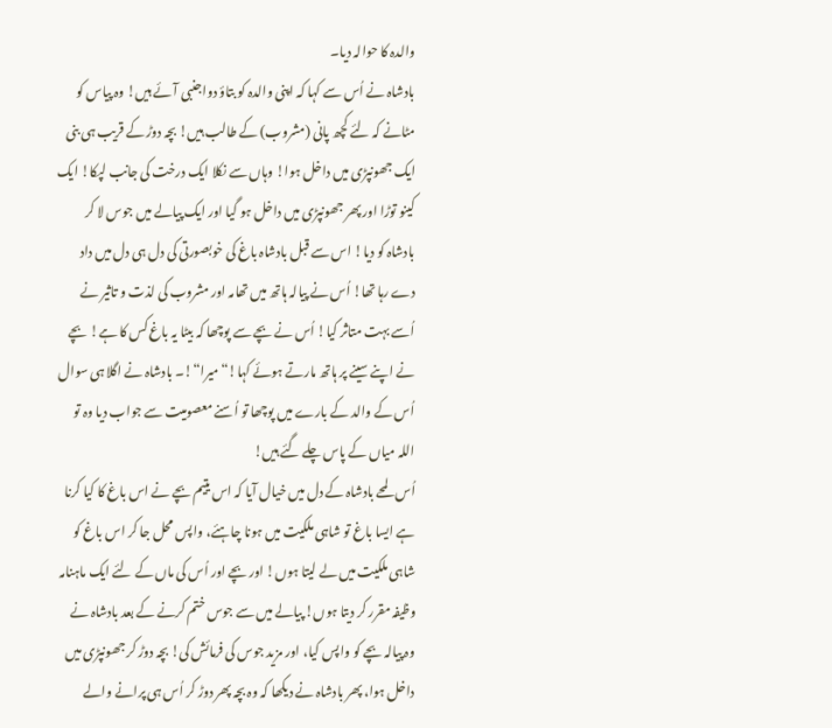والدہ کا حوالہ دیا۔
بادشاہ نے اُس سے کہا کہ اپنی والدہ کو بتاؤ دواجنبی آئے ہیں! وہ پیاس کو مٹانے کہ لئے کچھ پانی (مشروب) کے طالب ہیں! بچہ دوڑ کے قریب ہی بنی ایک جھونپڑی میں داخل ہوا! وہاں سے نکلا ایک درخت کی جانب لپکا! ایک کینو توڑا اور پھر جھونپڑی میں داخل ہو گیا اور ایک پیالے میں جوس لا کر بادشاہ کو دیا! اس سے قبل بادشاہ باغ کی خوبصورتی کی دل ہی دل میں داد دے رہا تھا! اُس نے پیالہ ہاتھ میں تھامہ اور مشروب کی لذت و تاثیر نے اُسے بہت متاثر کیا! اُس نے بچے سے پوچھا کہ بیٹا یہ باغ کس کا ہے! بچے نے اپنے سینے پر ہاتھ مارتے ہوئے کہا!“میرا“!۔ بادشاہ نے اگلا ہی سوال اُس کے والد کے بارے میں پوچھا تو اُسنے معصومیت سے جواب دیا وہ تو اللہ میاں کے پاس چلے گئے ہیں!
اُس لمحے بادشاہ کے دل میں خیال آیا کہ اس یتیم بچے نے اس باغ کا کیا کرنا ہے ایسا باغ تو شاہی ملکیت میں ہونا چاہئے، واپس محل جا کر اس باغ کو شاہی ملکیت میں لے لیتا ہوں! اور بچے اور اُس کی ماں کے لئے ایک ماہنامہ وظیفہ مقرر کر دیتا ہوں! پیالے میں سے جوس ختم کرنے کے بعد بادشاہ نے وہ پیالہ بچے کو واپس کیا، اور مزید جوس کی فرمائش کی! بچہ دوڑ کر جھونپڑی میں داخل ہوا، پھر بادشاہ نے دیکھا کہ وہ بچہ پھر دوڑ کر اُس ہی پرانے والے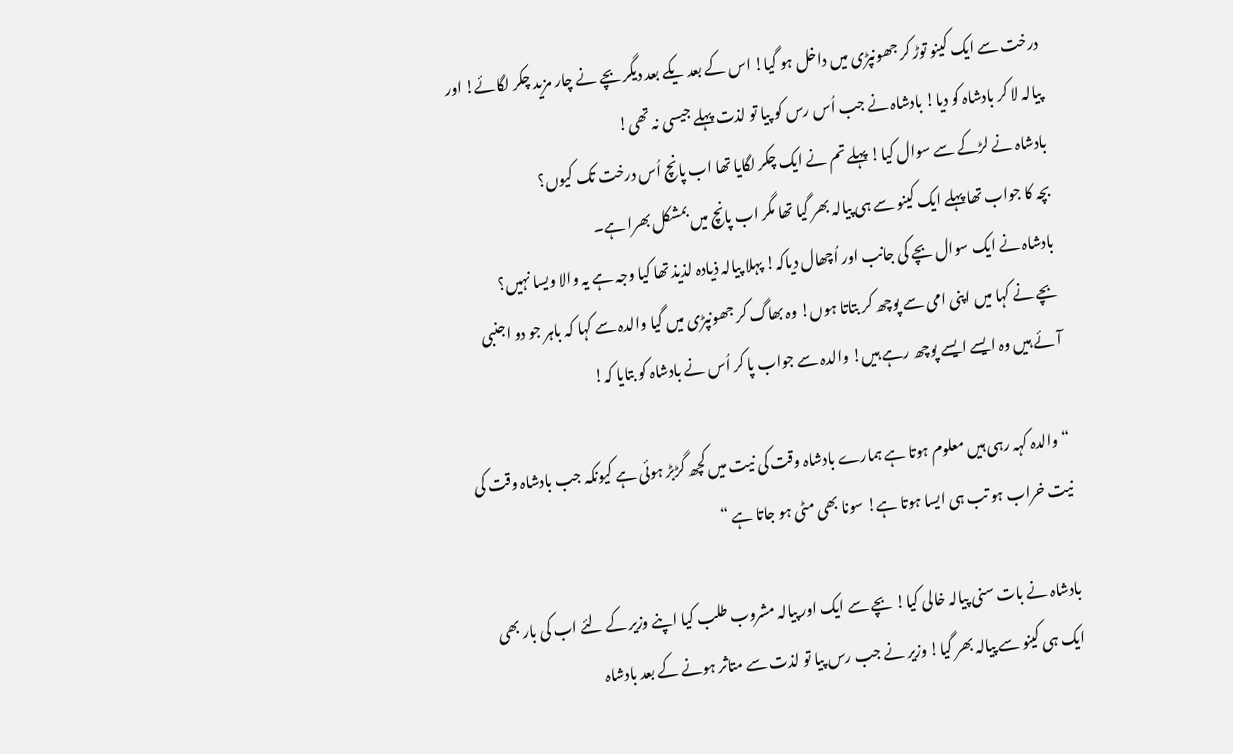درخت سے ایک کینو توڑ کر جھونپڑی میں داخل ہو گیا! اس کے بعد یکے بعد دیگر بچے نے چار مزید چکر لگائے! اور پیالہ لا کر بادشاہ کو دیا! بادشاہ نے جب اُس رس کو پیا تو لذت پہلے جیسی نہ تھی!
بادشاہ نے لڑکے سے سوال کیا! پہلے تم نے ایک چکر لگایا تھا اب پانچ اُس درخت تک کیوں؟
بچہ کا جواب تھا پہلے ایک کینو سے ہی پیالہ بھر گیا تھا مگر اب پانچ میں بمشکل بھرا ہے۔
بادشاہ نے ایک سوال بچے کی جانب اور اُچھال دیاکہ! پہلا پیالہ ذیادہ لذیذ تھا کیا وجہ ہے یہ والا ویسا نہیں؟
بچے نے کہا میں اپنی امی سے پوچھ کر بتاتا ہوں! وہ بھاگ کر جھونپڑی میں گیا والدہ سے کہا کہ باہر جو دو اجنبی آئے ہیں وہ ایسے ایسے پوچھ رہے ہیں! والدہ سے جواب پا کر اُس نے بادشاہ کو بتایا کہ!

“والدہ کہہ رہی ہیں معلوم ہوتا ہے ہمارے بادشاہ وقت کی نیت میں کچھ گڑبڑ ہوئی ہے کیونکہ جب بادشاہ وقت کی نیت خراب ہو تب ہی ایسا ہوتا ہے! سونا بھی مٹی ہو جاتا ہے “

بادشاہ نے بات سنی پیالہ خالی کیا! بچے سے ایک اور پیالہ مشروب طلب کیا اپنے وزیر کے لئے اب کی بار بھی ایک ہی کینو سے پیالہ بھر گیا! وزیر نے جب رس پیا تو لذت سے متاثر ہونے کے بعد بادشاہ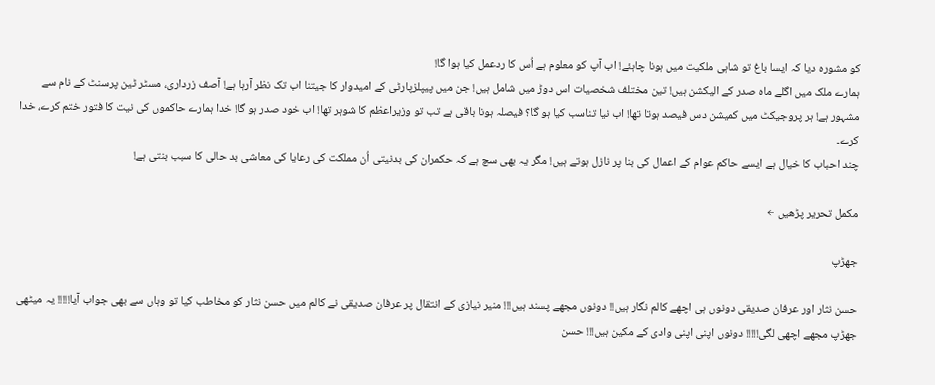کو مشورہ دیا کہ ایسا باغ تو شاہی ملکیت میں ہونا چاہئے! اب آپ کو معلوم ہے اُس کا ردعمل کیا ہوا گا!
ہمارے ملک میں اگلے ماہ صدر کے الیکشن ہیں! تین مختلف شخصیات اس دوڑ میں شامل ہیں! جن میں پیپلزپارٹی کے امیدوار کا جیتنا اب تک نظر آرہا ہے! آصف زرداری، مسٹر ٹین پرسنٹ کے نام سے مشہور ہے! ہر پروجیکٹ میں کمیشن دس فیصد ہوتا تھا! اب نیا تناسب کیا ہو گا؟ فیصلہ ہونا باقی ہے تب تو وزیراعظم کا شوہر تھا! اب خود صدر ہو گا! خدا ہمارے حاکموں کی نیت کا فتور ختم کرے، خدا کرے۔
چند احباب کا خیال ہے ایسے حاکم عوام کے اعمال کی بنا پر نازل ہوتے ہیں! مگر یہ بھی سچ ہے کہ حکمران کی بدنیتی اُن مملکت کی رعایا کی معاشی بد حالی کا سبب بنتی ہے!

مکمل تحریر پڑھیں ←

جھڑپ

حسن نثار اور عرفان صدیقی دونوں ہی اچھے کالم نگار ہیں!! دونوں مجھے پسند ہیں!!! منیر نیازی کے انتقال پر عرفان صدیقی نے کالم میں حسن نثار کو مخاطب کیا تو وہاں سے بھی جواب آیا!!!!! یہ میٹھی جھڑپ مجھے اچھی لگی!!!!! دونوں اپنی اپنی وادی کے مکین ہیں!!! حسن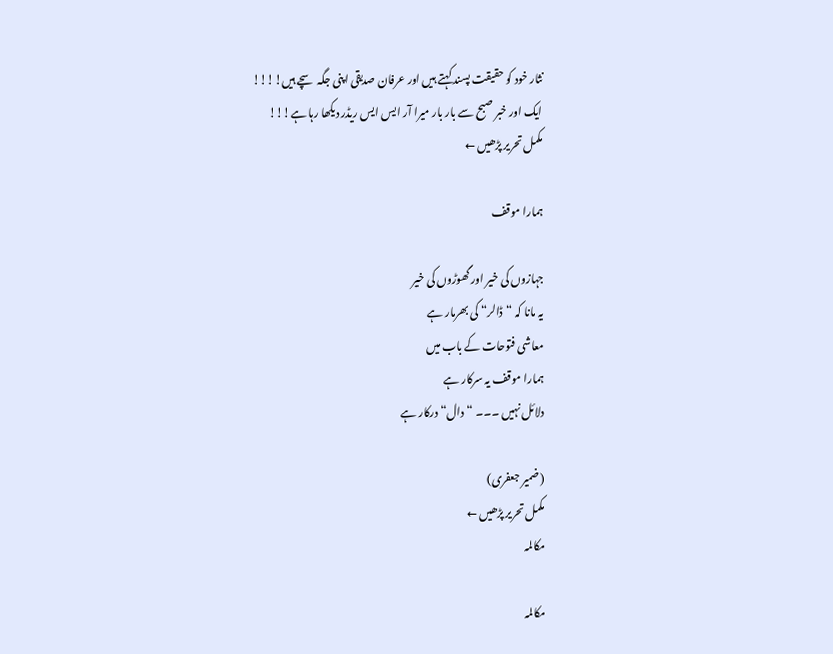نثار خود کو حقیقت پسند کہتے ہیں اور عرفان صدیقی اپنی جگہ سچے ہیں!!!!
ایک اور خبر صبح سے بار بار میرا آر ایس ایس ریڈر دیکھا رہا ہے!!!
مکمل تحریر پڑھیں ←

ہمارا موقف

جہازوں کی خیر اور گھوڑوں کی خیر
یہ مانا کہ “ڈالر“ کی بھرمار ہے
معاشی فتوحات کے باب میں
ہمارا موقف یہ سرکار ہے
دلائل نہیں ۔۔۔ “دال“ درکار ہے

(ضمیر جعفری)
مکمل تحریر پڑھیں ←
مکالمہ

مکالمہ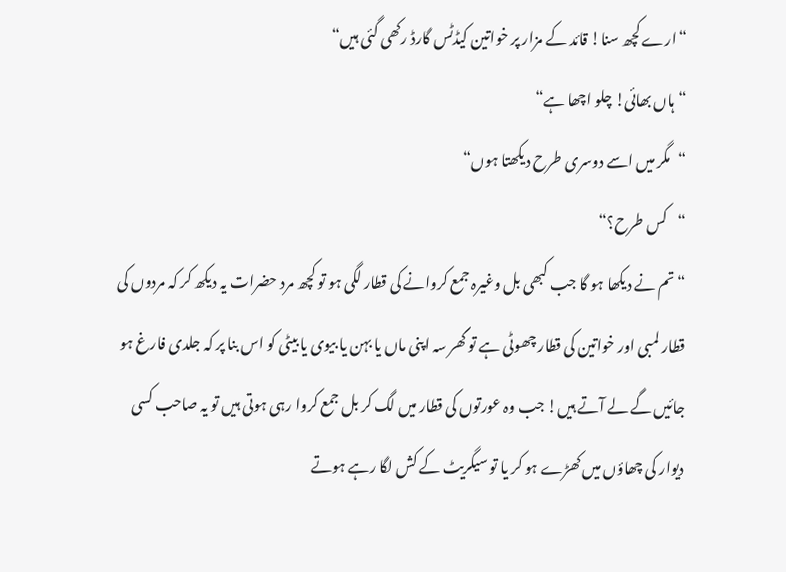“ارے کچھ سنا! قائد کے مزار پر خواتین کیڈٹس گارڈ رکھی گئی ہیں“
“ہاں بھائی! چلو اچھا ہے“
“مگر میں اسے دوسری طرح دیکھتا ہوں“
“کس طرح؟“
“تم نے دیکھا ہو گا جب کبھی بل وغیرہ جمع کروانے کی قطار لگی ہو تو کچھ مرد حضرات یہ دیکھ کر کہ مردوں کی قطار لمبی اور خواتین کی قطار چھوٹی ہے تو گھر سہ اپنی ماں یا بہن یا بیوی یا بیٹی کو اس بنا پر کہ جلدی فارغ ہو جائیں گے لے آتے ہیں! جب وہ عورتوں کی قطار میں لگ کر بل جمع کروا رہی ہوتی ہیں تو یہ صاحب کسی دیوار کی چھاؤں میں کھڑے ہو کر یا تو سیگریٹ کے کش لگا رہے ہوتے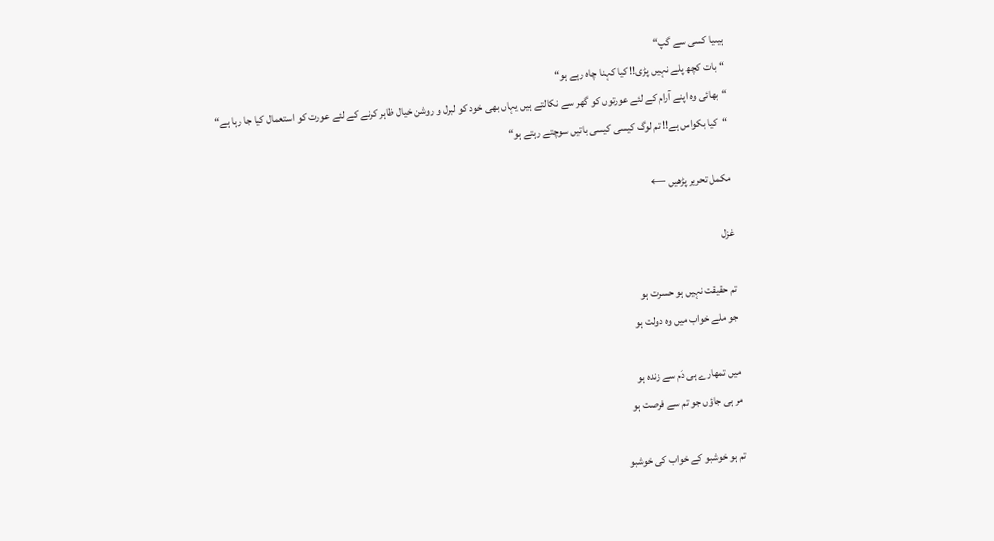ہیںیا کسی سے گپ“
“بات کچھ پلے نہیں پڑی!! کیا کہنا چاہ رہے ہو“
“بھائی وہ اپنے آرام کے لئے عورتوں کو گھر سے نکالتے ہیں یہاں بھی خود کو لبرل و روشن خیال ظاہر کرنے کے لئے عورت کو استعمال کیا جا رہا ہے“
“کیا بکواس ہے!! تم لوگ کیسی کیسی باتیں سوچتے رہتے ہو“

مکمل تحریر پڑھیں ←

غزل

تم حقیقت نہیں ہو حسرت ہو
جو ملے خواب میں وہ دولت ہو

میں تمھارے ہی دَم سے زندہ ہو
مر ہی جاؤں جو تم سے فرصت ہو

تم ہو خوشبو کے خواب کی خوشبو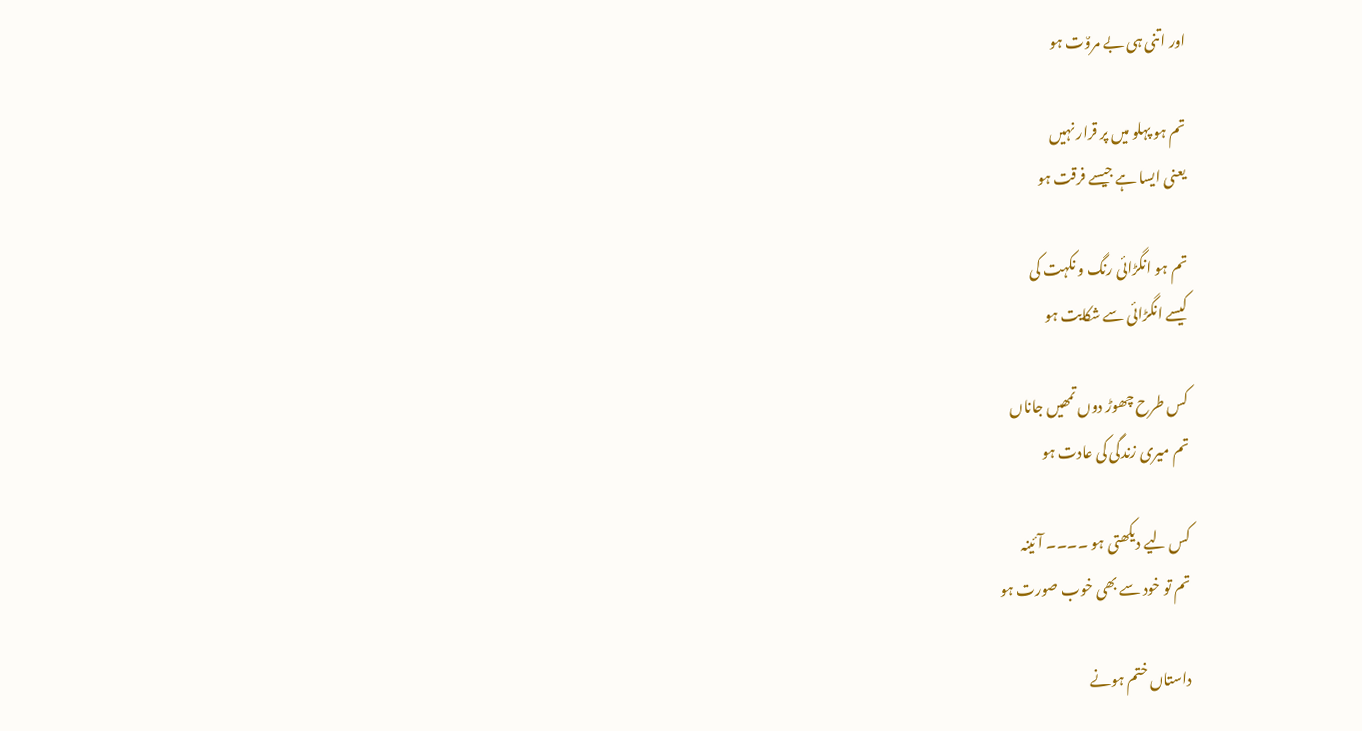اور اتنی ہی بے مروٌت ہو

تم ہو پہلو میں پر قرار نہیں
یعنی ایسا ہے جیسے فرقت ہو

تم ہو انگڑائی رنگ و نکہت کی
کیسے انگڑائی سے شکایت ہو

کس طرح چھوڑ دوں تمھیں جاناں
تم میری زندگی کی عادت ہو

کس لیے دیکھتی ہو ۔۔۔۔ آئینہ
تم تو خود سے بھی خوب صورت ہو

داستاں ختم ہونے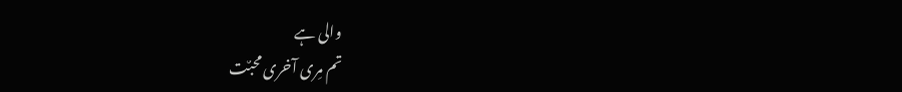والی ہے
تم مِری آخری محبٌت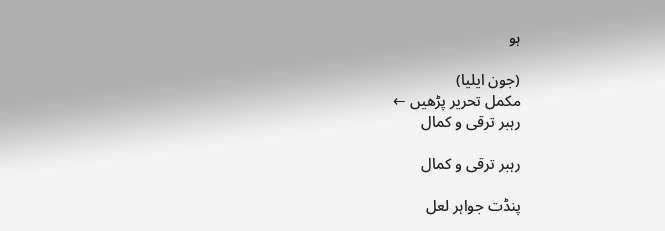ہو

(جون ایلیا)
مکمل تحریر پڑھیں ←
رہبر ترقی و کمال

رہبر ترقی و کمال

پنڈت جواہر لعل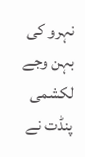نہرو کی بہن وجے لکشمی پنڈت نے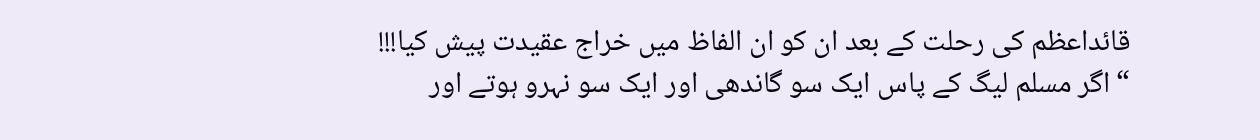قائداعظم کی رحلت کے بعد ان کو ان الفاظ میں خراج عقیدت پیش کیا!!!
“اگر مسلم لیگ کے پاس ایک سو گاندھی اور ایک سو نہرو ہوتے اور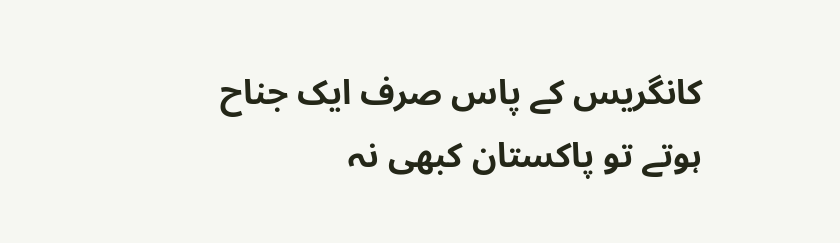کانگریس کے پاس صرف ایک جناح ہوتے تو پاکستان کبھی نہ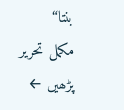بنتا“
مکمل تحریر پڑھیں ←